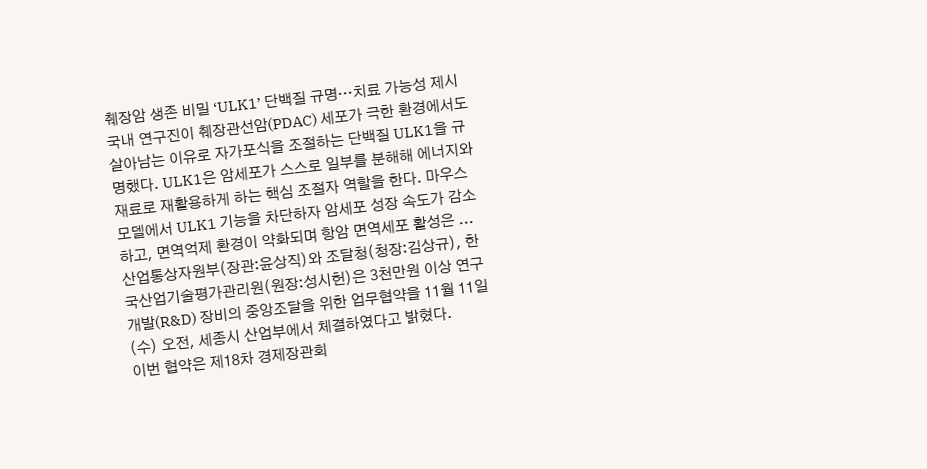췌장암 생존 비밀 ‘ULK1’ 단백질 규명…치료 가능성 제시
국내 연구진이 췌장관선암(PDAC) 세포가 극한 환경에서도 살아남는 이유로 자가포식을 조절하는 단백질 ULK1을 규명했다. ULK1은 암세포가 스스로 일부를 분해해 에너지와 재료로 재활용하게 하는 핵심 조절자 역할을 한다. 마우스 모델에서 ULK1 기능을 차단하자 암세포 성장 속도가 감소하고, 면역억제 환경이 약화되며 항암 면역세포 활성은 ...
산업통상자원부(장관:윤상직)와 조달청(청장:김상규), 한국산업기술평가관리원(원장:성시헌)은 3천만원 이상 연구개발(R&D) 장비의 중앙조달을 위한 업무협약을 11월 11일(수) 오전, 세종시 산업부에서 체결하였다고 밝혔다.
이번 협약은 제18차 경제장관회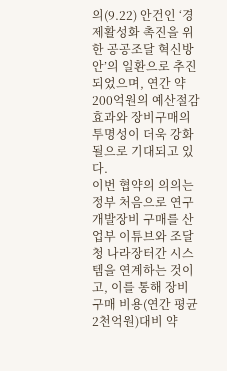의(9.22) 안건인 ‘경제활성화 촉진을 위한 공공조달 혁신방안’의 일환으로 추진되었으며, 연간 약 200억원의 예산절감 효과와 장비구매의 투명성이 더욱 강화될으로 기대되고 있다.
이번 협약의 의의는 정부 처음으로 연구개발장비 구매를 산업부 이튜브와 조달청 나라장터간 시스템을 연계하는 것이고, 이를 통해 장비구매 비용(연간 평균 2천억원)대비 약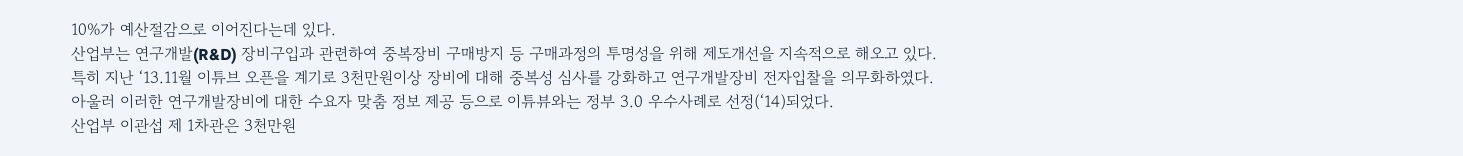10%가 예산절감으로 이어진다는데 있다.
산업부는 연구개발(R&D) 장비구입과 관련하여 중복장비 구매방지 등 구매과정의 투명성을 위해 제도개선을 지속적으로 해오고 있다.
특히 지난 ‘13.11월 이튜브 오픈을 계기로 3천만원이상 장비에 대해 중복성 심사를 강화하고 연구개발장비 전자입찰을 의무화하였다.
아울러 이러한 연구개발장비에 대한 수요자 맞춤 정보 제공 등으로 이튜뷰와는 정부 3.0 우수사례로 선정(‘14)되었다.
산업부 이관섭 제 1차관은 3천만원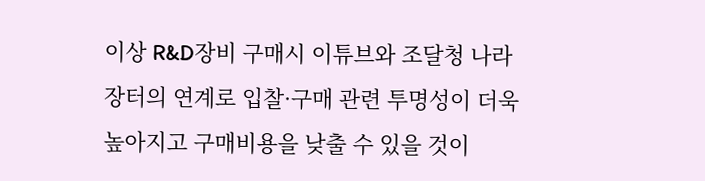이상 R&D장비 구매시 이튜브와 조달청 나라장터의 연계로 입찰·구매 관련 투명성이 더욱 높아지고 구매비용을 낮출 수 있을 것이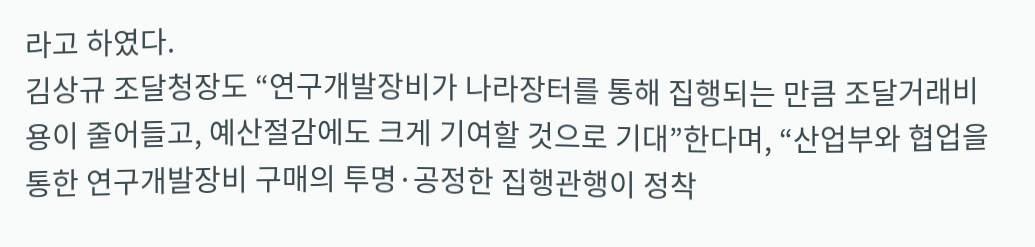라고 하였다.
김상규 조달청장도 “연구개발장비가 나라장터를 통해 집행되는 만큼 조달거래비용이 줄어들고, 예산절감에도 크게 기여할 것으로 기대”한다며, “산업부와 협업을 통한 연구개발장비 구매의 투명·공정한 집행관행이 정착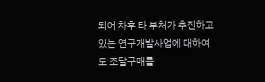되어 차후 타 부처가 추진하고 있는 연구개발사업에 대하여도 조달구매를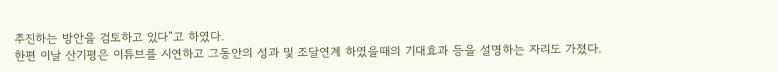추진하는 방안을 검토하고 있다”고 하였다.
한편 이날 산기평은 이튜브를 시연하고 그동안의 성과 및 조달연계 하였을때의 기대효과 등을 설명하는 자리도 가졌다.